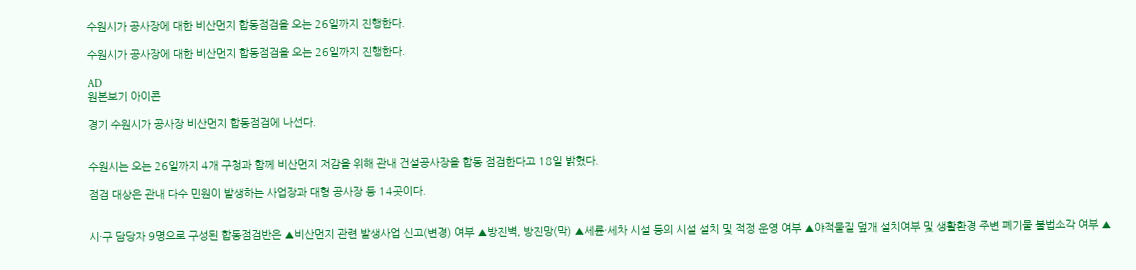수원시가 공사장에 대한 비산먼지 합동점검을 오는 26일까지 진행한다.

수원시가 공사장에 대한 비산먼지 합동점검을 오는 26일까지 진행한다.

AD
원본보기 아이콘

경기 수원시가 공사장 비산먼지 합동점검에 나선다.


수원시는 오는 26일까지 4개 구청과 함께 비산먼지 저감을 위해 관내 건설공사장을 합동 점검한다고 18일 밝혔다.

점검 대상은 관내 다수 민원이 발생하는 사업장과 대형 공사장 등 14곳이다.


시·구 담당자 9명으로 구성된 합동점검반은 ▲비산먼지 관련 발생사업 신고(변경) 여부 ▲방진벽, 방진망(막) ▲세륜·세차 시설 등의 시설 설치 및 적정 운영 여부 ▲야적물질 덮개 설치여부 및 생활환경 주변 폐기물 불법소각 여부 ▲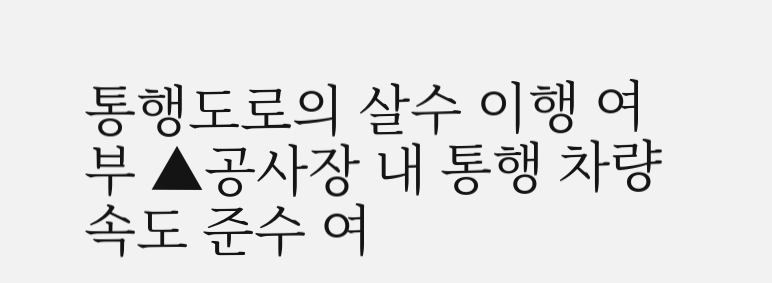통행도로의 살수 이행 여부 ▲공사장 내 통행 차량속도 준수 여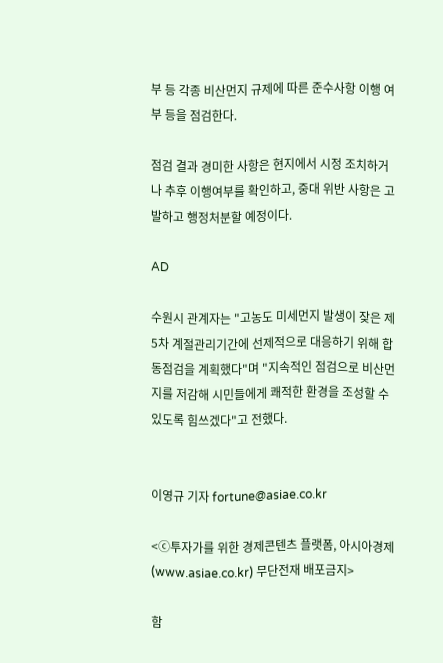부 등 각종 비산먼지 규제에 따른 준수사항 이행 여부 등을 점검한다.

점검 결과 경미한 사항은 현지에서 시정 조치하거나 추후 이행여부를 확인하고, 중대 위반 사항은 고발하고 행정처분할 예정이다.

AD

수원시 관계자는 "고농도 미세먼지 발생이 잦은 제5차 계절관리기간에 선제적으로 대응하기 위해 합동점검을 계획했다"며 "지속적인 점검으로 비산먼지를 저감해 시민들에게 쾌적한 환경을 조성할 수 있도록 힘쓰겠다"고 전했다.


이영규 기자 fortune@asiae.co.kr

<ⓒ투자가를 위한 경제콘텐츠 플랫폼, 아시아경제(www.asiae.co.kr) 무단전재 배포금지>

함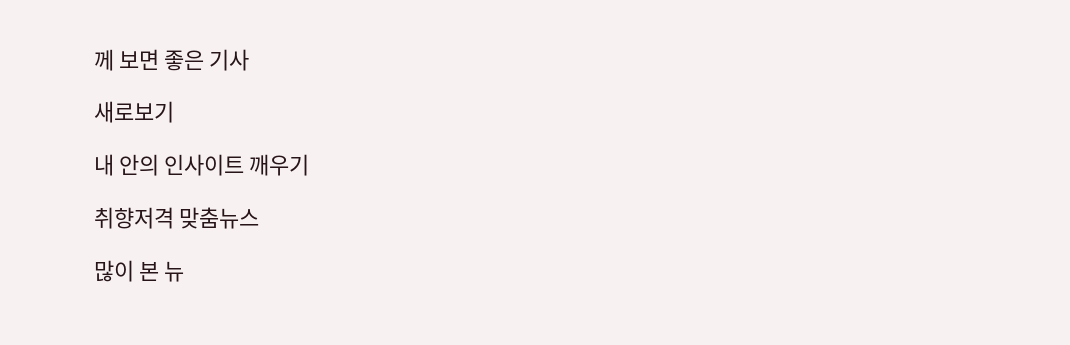께 보면 좋은 기사

새로보기

내 안의 인사이트 깨우기

취향저격 맞춤뉴스

많이 본 뉴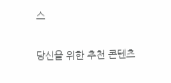스

당신을 위한 추천 콘텐츠